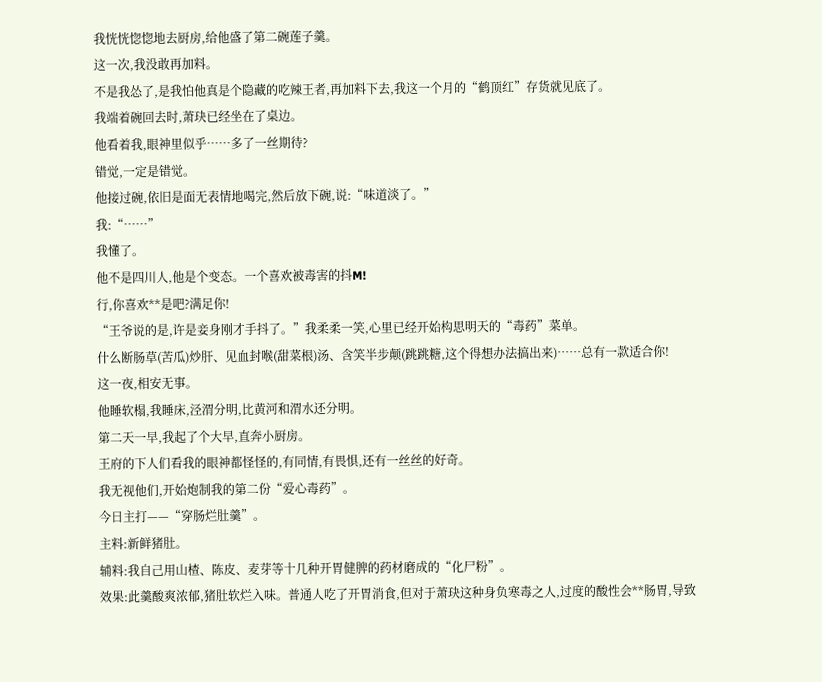我恍恍惚惚地去厨房,给他盛了第二碗莲子羹。
这一次,我没敢再加料。
不是我怂了,是我怕他真是个隐藏的吃辣王者,再加料下去,我这一个月的“鹤顶红”存货就见底了。
我端着碗回去时,萧玦已经坐在了桌边。
他看着我,眼神里似乎……多了一丝期待?
错觉,一定是错觉。
他接过碗,依旧是面无表情地喝完,然后放下碗,说:“味道淡了。”
我:“……”
我懂了。
他不是四川人,他是个变态。一个喜欢被毒害的抖M!
行,你喜欢**是吧?满足你!
“王爷说的是,许是妾身刚才手抖了。”我柔柔一笑,心里已经开始构思明天的“毒药”菜单。
什么断肠草(苦瓜)炒肝、见血封喉(甜菜根)汤、含笑半步颠(跳跳糖,这个得想办法搞出来)……总有一款适合你!
这一夜,相安无事。
他睡软榻,我睡床,泾渭分明,比黄河和渭水还分明。
第二天一早,我起了个大早,直奔小厨房。
王府的下人们看我的眼神都怪怪的,有同情,有畏惧,还有一丝丝的好奇。
我无视他们,开始炮制我的第二份“爱心毒药”。
今日主打——“穿肠烂肚羹”。
主料:新鲜猪肚。
辅料:我自己用山楂、陈皮、麦芽等十几种开胃健脾的药材磨成的“化尸粉”。
效果:此羹酸爽浓郁,猪肚软烂入味。普通人吃了开胃消食,但对于萧玦这种身负寒毒之人,过度的酸性会**肠胃,导致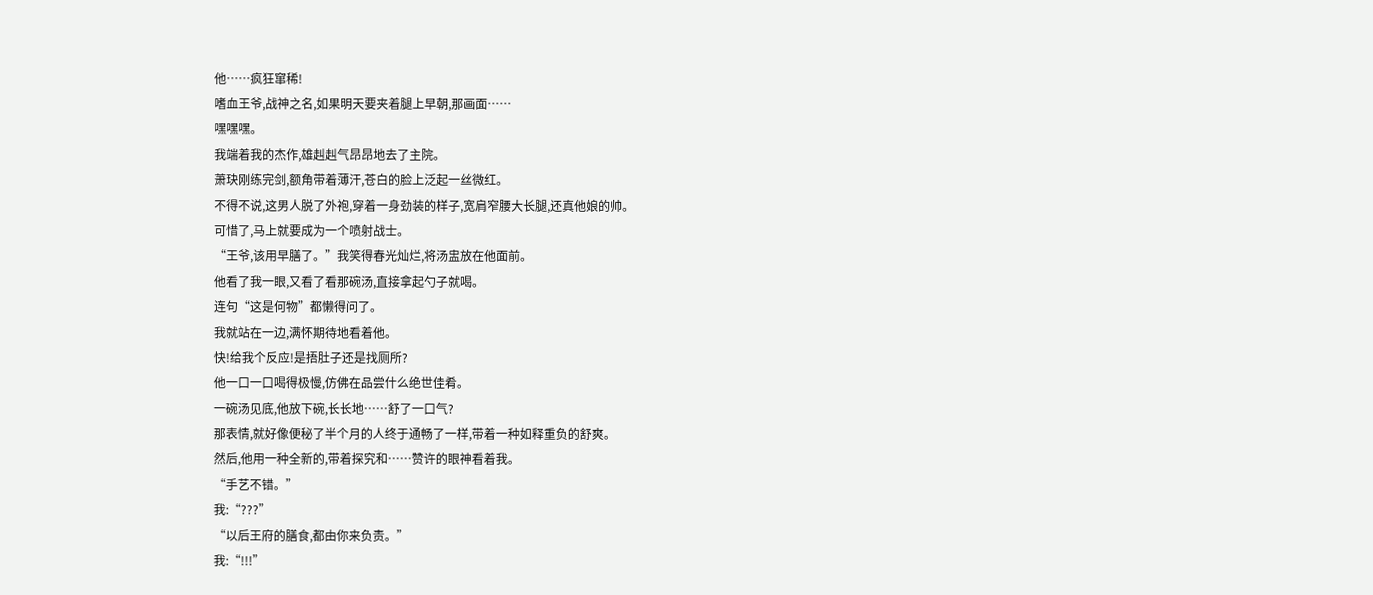他……疯狂窜稀!
嗜血王爷,战神之名,如果明天要夹着腿上早朝,那画面……
嘿嘿嘿。
我端着我的杰作,雄赳赳气昂昂地去了主院。
萧玦刚练完剑,额角带着薄汗,苍白的脸上泛起一丝微红。
不得不说,这男人脱了外袍,穿着一身劲装的样子,宽肩窄腰大长腿,还真他娘的帅。
可惜了,马上就要成为一个喷射战士。
“王爷,该用早膳了。”我笑得春光灿烂,将汤盅放在他面前。
他看了我一眼,又看了看那碗汤,直接拿起勺子就喝。
连句“这是何物”都懒得问了。
我就站在一边,满怀期待地看着他。
快!给我个反应!是捂肚子还是找厕所?
他一口一口喝得极慢,仿佛在品尝什么绝世佳肴。
一碗汤见底,他放下碗,长长地……舒了一口气?
那表情,就好像便秘了半个月的人终于通畅了一样,带着一种如释重负的舒爽。
然后,他用一种全新的,带着探究和……赞许的眼神看着我。
“手艺不错。”
我:“???”
“以后王府的膳食,都由你来负责。”
我:“!!!”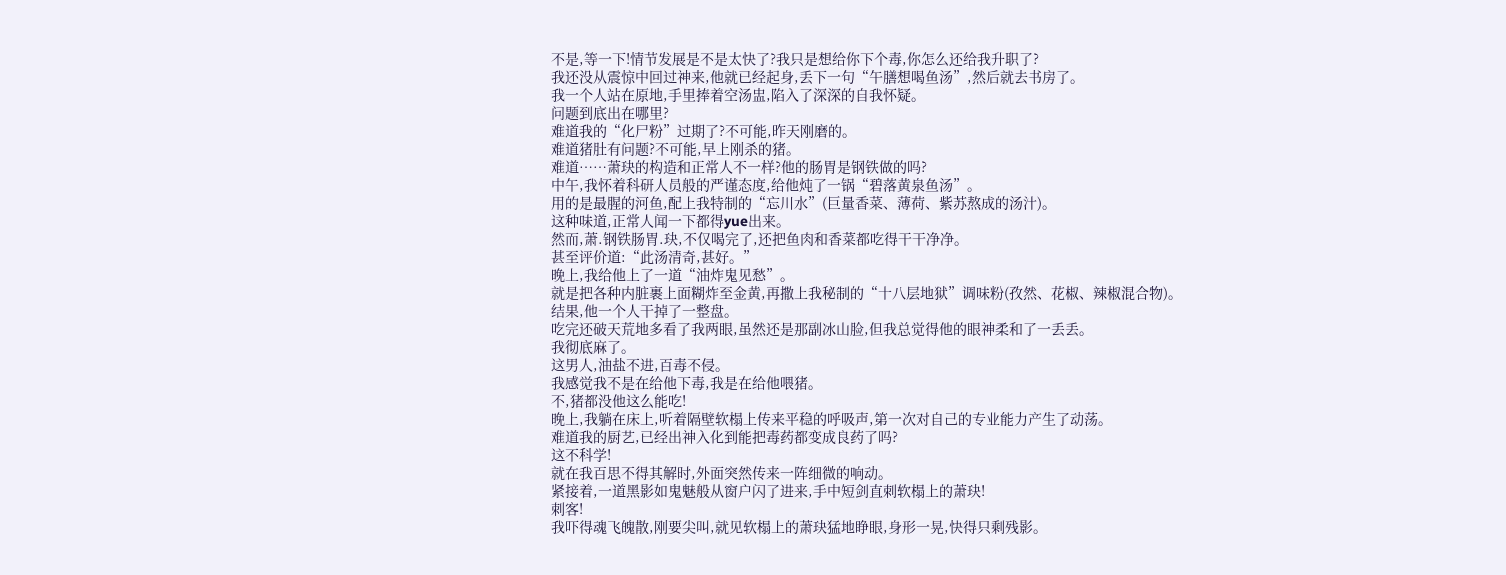不是,等一下!情节发展是不是太快了?我只是想给你下个毒,你怎么还给我升职了?
我还没从震惊中回过神来,他就已经起身,丢下一句“午膳想喝鱼汤”,然后就去书房了。
我一个人站在原地,手里捧着空汤盅,陷入了深深的自我怀疑。
问题到底出在哪里?
难道我的“化尸粉”过期了?不可能,昨天刚磨的。
难道猪肚有问题?不可能,早上刚杀的猪。
难道……萧玦的构造和正常人不一样?他的肠胃是钢铁做的吗?
中午,我怀着科研人员般的严谨态度,给他炖了一锅“碧落黄泉鱼汤”。
用的是最腥的河鱼,配上我特制的“忘川水”(巨量香菜、薄荷、紫苏熬成的汤汁)。
这种味道,正常人闻一下都得yue出来。
然而,萧.钢铁肠胃.玦,不仅喝完了,还把鱼肉和香菜都吃得干干净净。
甚至评价道:“此汤清奇,甚好。”
晚上,我给他上了一道“油炸鬼见愁”。
就是把各种内脏裹上面糊炸至金黄,再撒上我秘制的“十八层地狱”调味粉(孜然、花椒、辣椒混合物)。
结果,他一个人干掉了一整盘。
吃完还破天荒地多看了我两眼,虽然还是那副冰山脸,但我总觉得他的眼神柔和了一丢丢。
我彻底麻了。
这男人,油盐不进,百毒不侵。
我感觉我不是在给他下毒,我是在给他喂猪。
不,猪都没他这么能吃!
晚上,我躺在床上,听着隔壁软榻上传来平稳的呼吸声,第一次对自己的专业能力产生了动荡。
难道我的厨艺,已经出神入化到能把毒药都变成良药了吗?
这不科学!
就在我百思不得其解时,外面突然传来一阵细微的响动。
紧接着,一道黑影如鬼魅般从窗户闪了进来,手中短剑直刺软榻上的萧玦!
刺客!
我吓得魂飞魄散,刚要尖叫,就见软榻上的萧玦猛地睁眼,身形一晃,快得只剩残影。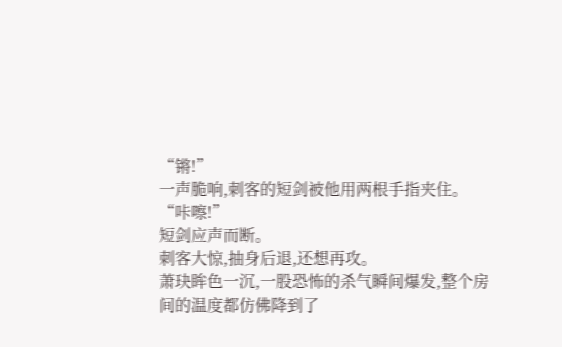“锵!”
一声脆响,刺客的短剑被他用两根手指夹住。
“咔嚓!”
短剑应声而断。
刺客大惊,抽身后退,还想再攻。
萧玦眸色一沉,一股恐怖的杀气瞬间爆发,整个房间的温度都仿佛降到了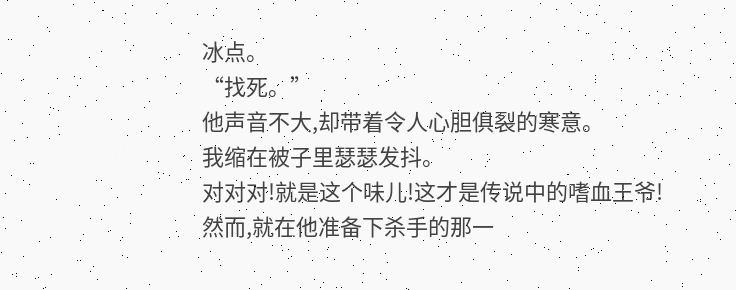冰点。
“找死。”
他声音不大,却带着令人心胆俱裂的寒意。
我缩在被子里瑟瑟发抖。
对对对!就是这个味儿!这才是传说中的嗜血王爷!
然而,就在他准备下杀手的那一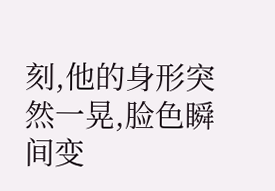刻,他的身形突然一晃,脸色瞬间变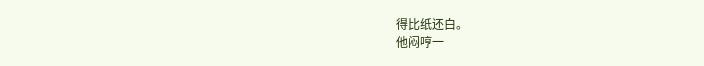得比纸还白。
他闷哼一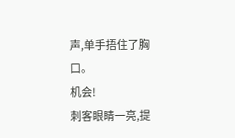声,单手捂住了胸口。
机会!
刺客眼睛一亮,提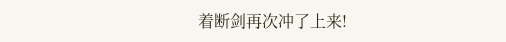着断剑再次冲了上来!